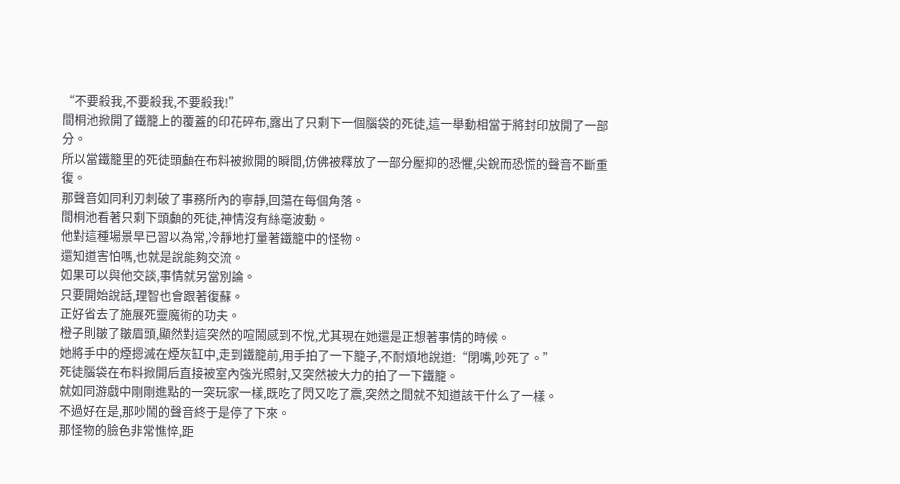“不要殺我,不要殺我,不要殺我!”
間桐池掀開了鐵籠上的覆蓋的印花碎布,露出了只剩下一個腦袋的死徒,這一舉動相當于將封印放開了一部分。
所以當鐵籠里的死徒頭顱在布料被掀開的瞬間,仿佛被釋放了一部分壓抑的恐懼,尖銳而恐慌的聲音不斷重復。
那聲音如同利刃刺破了事務所內的寧靜,回蕩在每個角落。
間桐池看著只剩下頭顱的死徒,神情沒有絲毫波動。
他對這種場景早已習以為常,冷靜地打量著鐵籠中的怪物。
還知道害怕嗎,也就是說能夠交流。
如果可以與他交談,事情就另當別論。
只要開始說話,理智也會跟著復蘇。
正好省去了施展死靈魔術的功夫。
橙子則皺了皺眉頭,顯然對這突然的喧鬧感到不悅,尤其現在她還是正想著事情的時候。
她將手中的煙摁滅在煙灰缸中,走到鐵籠前,用手拍了一下籠子,不耐煩地說道:“閉嘴,吵死了。”
死徒腦袋在布料掀開后直接被室內強光照射,又突然被大力的拍了一下鐵籠。
就如同游戲中剛剛進點的一突玩家一樣,既吃了閃又吃了震,突然之間就不知道該干什么了一樣。
不過好在是,那吵鬧的聲音終于是停了下來。
那怪物的臉色非常憔悴,距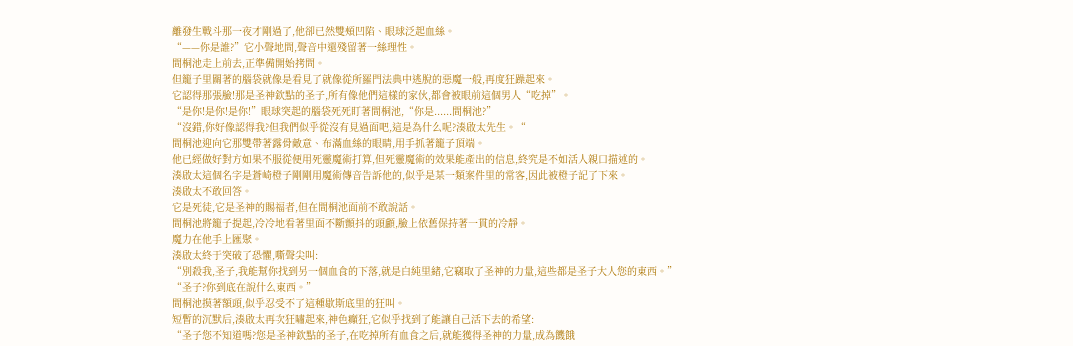離發生戰斗那一夜才剛過了,他卻已然雙頰凹陷、眼球泛起血絲。
“——你是誰?”它小聲地問,聲音中還殘留著一絲理性。
間桐池走上前去,正準備開始拷問。
但籠子里關著的腦袋就像是看見了就像從所羅門法典中逃脫的惡魔一般,再度狂躁起來。
它認得那張臉!那是圣神欽點的圣子,所有像他們這樣的家伙,都會被眼前這個男人“吃掉”。
“是你!是你!是你!”眼球突起的腦袋死死盯著間桐池,“你是......間桐池?”
“沒錯,你好像認得我?但我們似乎從沒有見過面吧,這是為什么呢?湊啟太先生。“
間桐池迎向它那雙帶著露骨敵意、布滿血絲的眼睛,用手抓著籠子頂端。
他已經做好對方如果不服從便用死靈魔術打算,但死靈魔術的效果能產出的信息,終究是不如活人親口描述的。
湊啟太這個名字是蒼崎橙子剛剛用魔術傳音告訴他的,似乎是某一類案件里的常客,因此被橙子記了下來。
湊啟太不敢回答。
它是死徒,它是圣神的賜福者,但在間桐池面前不敢說話。
間桐池將籠子提起,冷冷地看著里面不斷顫抖的頭顱,臉上依舊保持著一貫的冷靜。
魔力在他手上匯聚。
湊啟太終于突破了恐懼,嘶聲尖叫:
“別殺我,圣子,我能幫你找到另一個血食的下落,就是白純里緒,它竊取了圣神的力量,這些都是圣子大人您的東西。”
“圣子?你到底在說什么東西。”
間桐池摸著額頭,似乎忍受不了這種歇斯底里的狂叫。
短暫的沉默后,湊啟太再次狂嘯起來,神色癲狂,它似乎找到了能讓自己活下去的希望:
“圣子您不知道嗎?您是圣神欽點的圣子,在吃掉所有血食之后,就能獲得圣神的力量,成為饑餓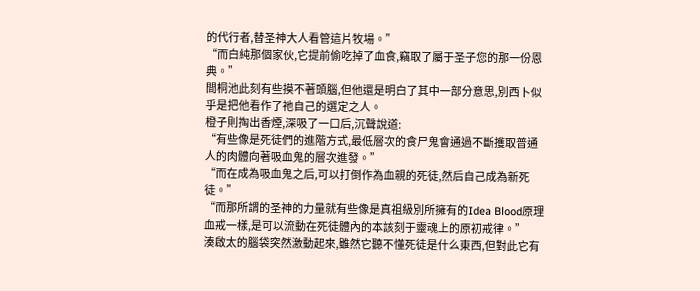的代行者,替圣神大人看管這片牧場。”
“而白純那個家伙,它提前偷吃掉了血食,竊取了屬于圣子您的那一份恩典。”
間桐池此刻有些摸不著頭腦,但他還是明白了其中一部分意思,別西卜似乎是把他看作了祂自己的選定之人。
橙子則掏出香煙,深吸了一口后,沉聲說道:
“有些像是死徒們的進階方式,最低層次的食尸鬼會通過不斷擭取普通人的肉體向著吸血鬼的層次進發。”
“而在成為吸血鬼之后,可以打倒作為血親的死徒,然后自己成為新死徒。”
“而那所謂的圣神的力量就有些像是真祖級別所擁有的Idea Blood原理血戒一樣,是可以流動在死徒體內的本該刻于靈魂上的原初戒律。”
湊啟太的腦袋突然激動起來,雖然它聽不懂死徒是什么東西,但對此它有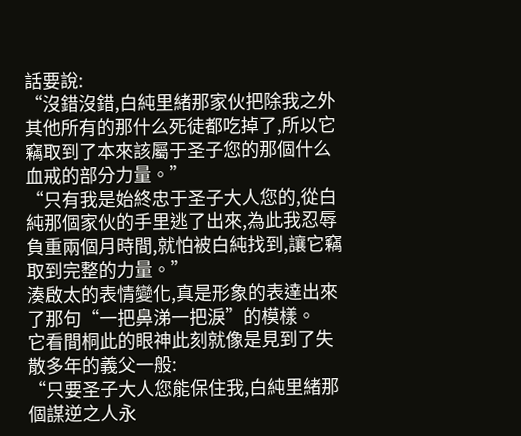話要說:
“沒錯沒錯,白純里緒那家伙把除我之外其他所有的那什么死徒都吃掉了,所以它竊取到了本來該屬于圣子您的那個什么血戒的部分力量。”
“只有我是始終忠于圣子大人您的,從白純那個家伙的手里逃了出來,為此我忍辱負重兩個月時間,就怕被白純找到,讓它竊取到完整的力量。”
湊啟太的表情變化,真是形象的表達出來了那句“一把鼻涕一把淚”的模樣。
它看間桐此的眼神此刻就像是見到了失散多年的義父一般:
“只要圣子大人您能保住我,白純里緒那個謀逆之人永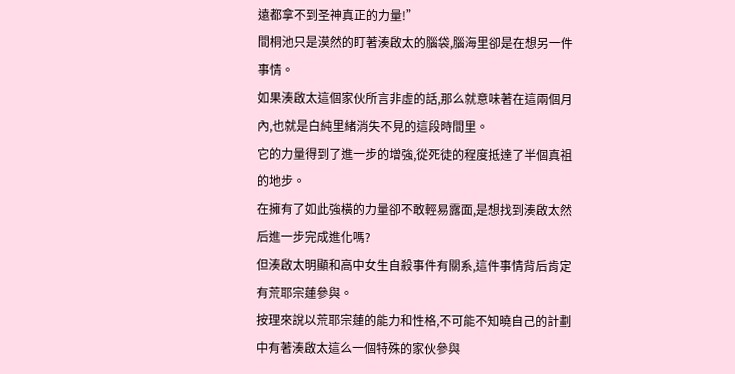遠都拿不到圣神真正的力量!”
間桐池只是漠然的盯著湊啟太的腦袋,腦海里卻是在想另一件事情。
如果湊啟太這個家伙所言非虛的話,那么就意味著在這兩個月內,也就是白純里緒消失不見的這段時間里。
它的力量得到了進一步的增強,從死徒的程度抵達了半個真祖的地步。
在擁有了如此強橫的力量卻不敢輕易露面,是想找到湊啟太然后進一步完成進化嗎?
但湊啟太明顯和高中女生自殺事件有關系,這件事情背后肯定有荒耶宗蓮參與。
按理來說以荒耶宗蓮的能力和性格,不可能不知曉自己的計劃中有著湊啟太這么一個特殊的家伙參與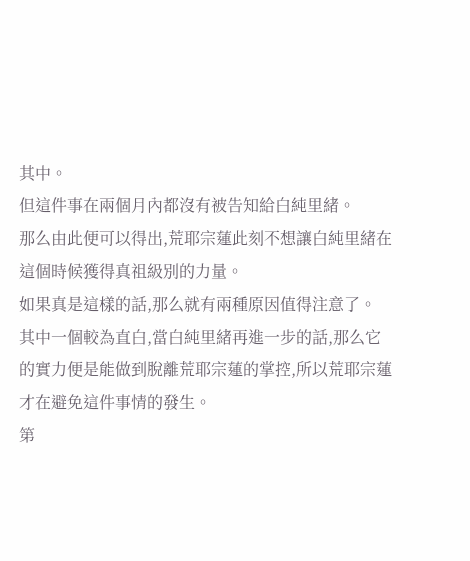其中。
但這件事在兩個月內都沒有被告知給白純里緒。
那么由此便可以得出,荒耶宗蓮此刻不想讓白純里緒在這個時候獲得真祖級別的力量。
如果真是這樣的話,那么就有兩種原因值得注意了。
其中一個較為直白,當白純里緒再進一步的話,那么它的實力便是能做到脫離荒耶宗蓮的掌控,所以荒耶宗蓮才在避免這件事情的發生。
第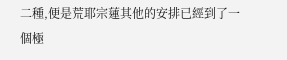二種,便是荒耶宗蓮其他的安排已經到了一個極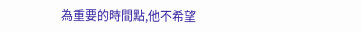為重要的時間點,他不希望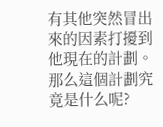有其他突然冒出來的因素打擾到他現在的計劃。
那么這個計劃究竟是什么呢?